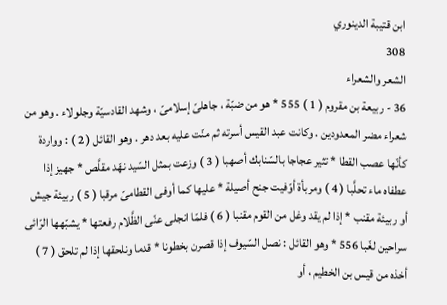ابن قتيبة الدينوري
308
الشعر والشعراء
36 - ربيعة بن مقروم ( 1 ) 555 * هو من ضبّة ، جاهلىّ إسلامىّ ، وشهد القادسيّة وجلولاء . وهو من شعراء مضر المعدودين . وكانت عبد القيس أسرته ثم منّت عليه بعد دهر . وهو القائل ( 2 ) : وواردة كأنّها عصب القطا * تثير عجاجا بالسّنابك أصهبا ( 3 ) وزعت بمثل السّيد نهّد مقلَّص * جهيز إذا عطفاه ماء تحلَّبا ( 4 ) ومربأة أوّفيت جنح أصيلة * عليها كما أوفى القطامىّ مرقبا ( 5 ) ربيئة جيش أو ربيئة مقنب * إذا لم يقد وغل من القوم مقنبا ( 6 ) فلمّا انجلى عنّى الظَّلام رفعتها * يشبّهها الرّائى سراحين لغّبا 556 * وهو القائل : نصل السّيوف إذا قصرن بخطونا * قدما ونلحقها إذا لم تلحق ( 7 ) أخذه من قيس بن الخطيم ، أو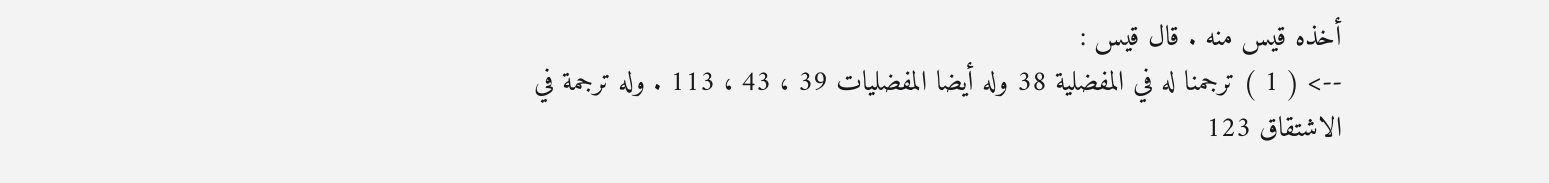أخذه قيس منه . قال قيس :
--> ( 1 ) ترجمنا له في المفضلية 38 وله أيضا المفضليات 39 ، 43 ، 113 . وله ترجمة في الاشتقاق 123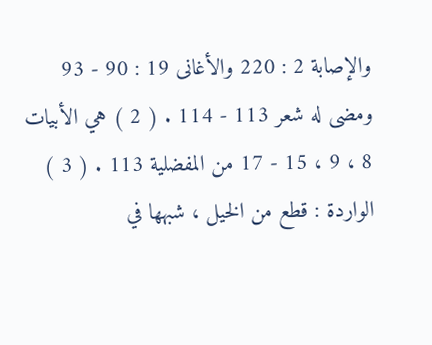والإصابة 2 : 220 والأغانى 19 : 90 - 93 ومضى له شعر 113 - 114 . ( 2 ) هي الأبيات 8 ، 9 ، 15 - 17 من المفضلية 113 . ( 3 ) الواردة : قطع من الخيل ، شبهها في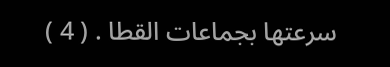سرعتها بجماعات القطا . ( 4 )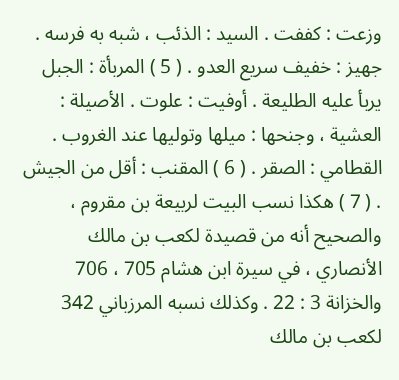وزعت : كففت . السيد : الذئب ، شبه به فرسه . جهيز : خفيف سريع العدو . ( 5 ) المربأة : الجبل يربأ عليه الطليعة . أوفيت : علوت . الأصيلة : العشية ، وجنحها : ميلها وتوليها عند الغروب . القطامي : الصقر . ( 6 ) المقنب : أقل من الجيش . ( 7 ) هكذا نسب البيت لربيعة بن مقروم ، والصحيح أنه من قصيدة لكعب بن مالك الأنصاري ، في سيرة ابن هشام 705 ، 706 والخزانة 3 : 22 . وكذلك نسبه المرزباني 342 لكعب بن مالك